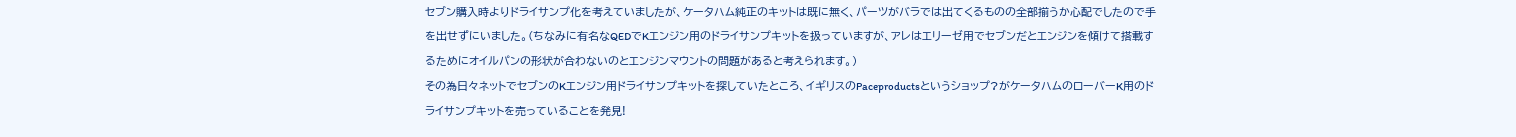セブン購入時よりドライサンプ化を考えていましたが、ケータハム純正のキットは既に無く、パーツがバラでは出てくるものの全部揃うか心配でしたので手を出せずにいました。(ちなみに有名なQEDでKエンジン用のドライサンプキットを扱っていますが、アレはエリーゼ用でセブンだとエンジンを傾けて搭載するためにオイルパンの形状が合わないのとエンジンマウントの問題があると考えられます。)
その為日々ネットでセブンのKエンジン用ドライサンプキットを探していたところ、イギリスのPaceproductsというショップ?がケータハムのローバーK用のドライサンプキットを売っていることを発見!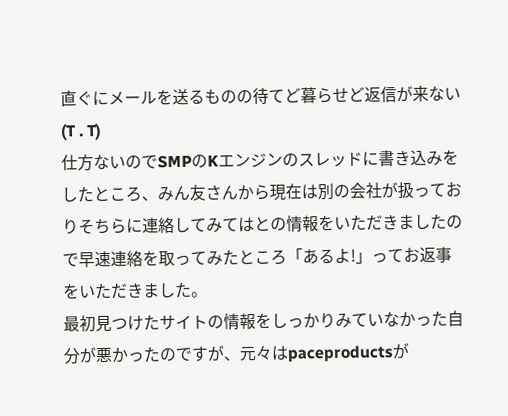直ぐにメールを送るものの待てど暮らせど返信が来ない(T . T)
仕方ないのでSMPのKエンジンのスレッドに書き込みをしたところ、みん友さんから現在は別の会社が扱っておりそちらに連絡してみてはとの情報をいただきましたので早速連絡を取ってみたところ「あるよ!」ってお返事をいただきました。
最初見つけたサイトの情報をしっかりみていなかった自分が悪かったのですが、元々はpaceproductsが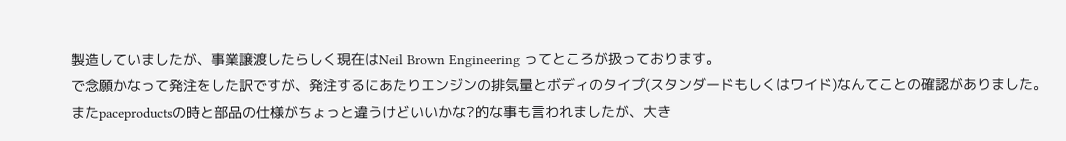製造していましたが、事業譲渡したらしく現在はNeil Brown Engineering ってところが扱っております。
で念願かなって発注をした訳ですが、発注するにあたりエンジンの排気量とボディのタイプ(スタンダードもしくはワイド)なんてことの確認がありました。
またpaceproductsの時と部品の仕様がちょっと違うけどいいかな?的な事も言われましたが、大き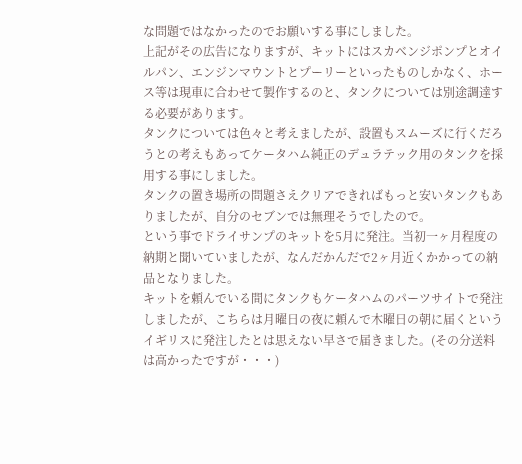な問題ではなかったのでお願いする事にしました。
上記がその広告になりますが、キットにはスカベンジポンプとオイルパン、エンジンマウントとプーリーといったものしかなく、ホース等は現車に合わせて製作するのと、タンクについては別途調達する必要があります。
タンクについては色々と考えましたが、設置もスムーズに行くだろうとの考えもあってケータハム純正のデュラテック用のタンクを採用する事にしました。
タンクの置き場所の問題さえクリアできればもっと安いタンクもありましたが、自分のセブンでは無理そうでしたので。
という事でドライサンプのキットを5月に発注。当初一ヶ月程度の納期と聞いていましたが、なんだかんだで2ヶ月近くかかっての納品となりました。
キットを頼んでいる間にタンクもケータハムのパーツサイトで発注しましたが、こちらは月曜日の夜に頼んで木曜日の朝に届くというイギリスに発注したとは思えない早さで届きました。(その分送料は高かったですが・・・)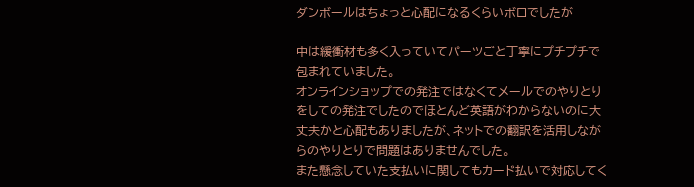ダンボールはちょっと心配になるくらいボロでしたが

中は緩衝材も多く入っていてパーツごと丁寧にプチプチで包まれていました。
オンラインショップでの発注ではなくてメールでのやりとりをしての発注でしたのでほとんど英語がわからないのに大丈夫かと心配もありましたが、ネットでの翻訳を活用しながらのやりとりで問題はありませんでした。
また懸念していた支払いに関してもカード払いで対応してく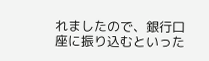れましたので、銀行口座に振り込むといった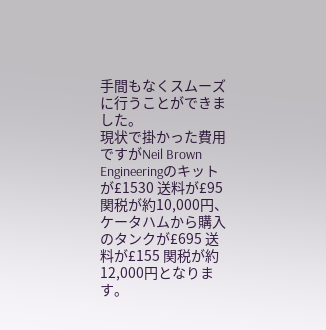手間もなくスムーズに行うことができました。
現状で掛かった費用ですがNeil Brown Engineeringのキットが£1530 送料が£95 関税が約10,000円、ケータハムから購入のタンクが£695 送料が£155 関税が約12,000円となります。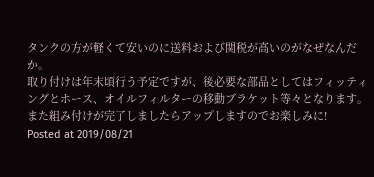タンクの方が軽くて安いのに送料および関税が高いのがなぜなんだか。
取り付けは年末頃行う予定ですが、後必要な部品としてはフィッティングとホース、オイルフィルターの移動ブラケット等々となります。
また組み付けが完了しましたらアップしますのでお楽しみに!
Posted at 2019/08/21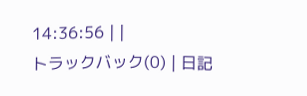14:36:56 | |
トラックバック(0) | 日記